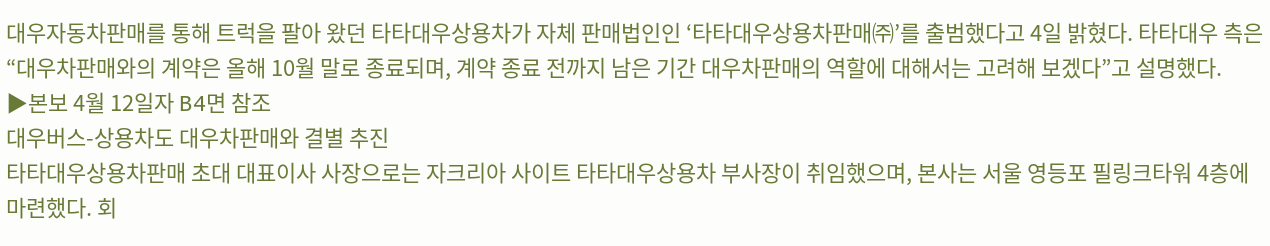대우자동차판매를 통해 트럭을 팔아 왔던 타타대우상용차가 자체 판매법인인 ‘타타대우상용차판매㈜’를 출범했다고 4일 밝혔다. 타타대우 측은 “대우차판매와의 계약은 올해 10월 말로 종료되며, 계약 종료 전까지 남은 기간 대우차판매의 역할에 대해서는 고려해 보겠다”고 설명했다.
▶본보 4월 12일자 B4면 참조
대우버스-상용차도 대우차판매와 결별 추진
타타대우상용차판매 초대 대표이사 사장으로는 자크리아 사이트 타타대우상용차 부사장이 취임했으며, 본사는 서울 영등포 필링크타워 4층에 마련했다. 회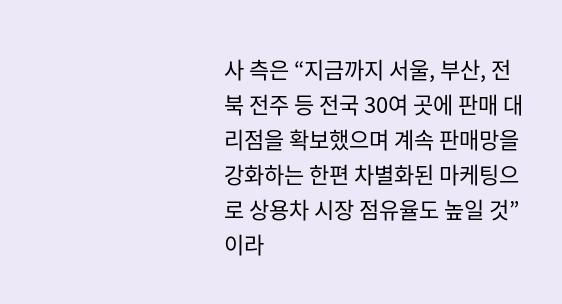사 측은 “지금까지 서울, 부산, 전북 전주 등 전국 30여 곳에 판매 대리점을 확보했으며 계속 판매망을 강화하는 한편 차별화된 마케팅으로 상용차 시장 점유율도 높일 것”이라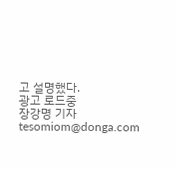고 설명했다.
광고 로드중
장강명 기자 tesomiom@donga.com